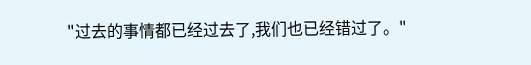"过去的事情都已经过去了,我们也已经错过了。"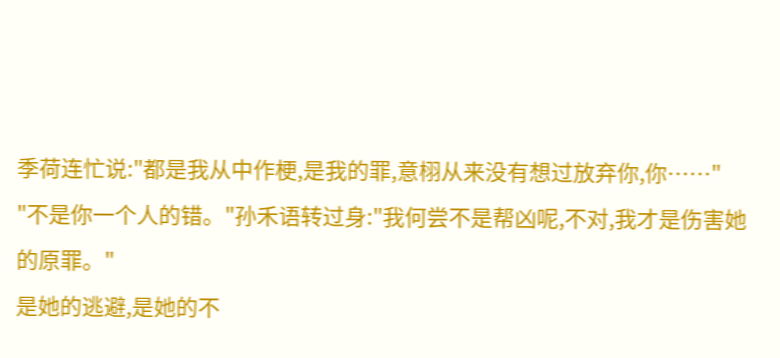季荷连忙说:"都是我从中作梗,是我的罪,意栩从来没有想过放弃你,你……"
"不是你一个人的错。"孙禾语转过身:"我何尝不是帮凶呢,不对,我才是伤害她的原罪。"
是她的逃避,是她的不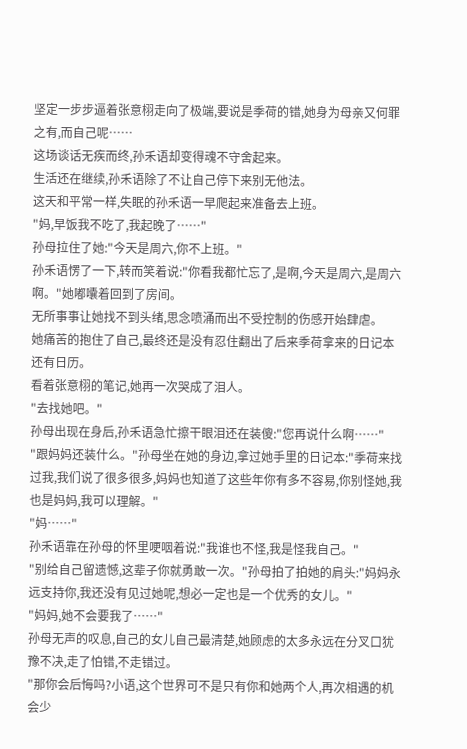坚定一步步逼着张意栩走向了极端,要说是季荷的错,她身为母亲又何罪之有,而自己呢……
这场谈话无疾而终,孙禾语却变得魂不守舍起来。
生活还在继续,孙禾语除了不让自己停下来别无他法。
这天和平常一样,失眠的孙禾语一早爬起来准备去上班。
"妈,早饭我不吃了,我起晚了……"
孙母拉住了她:"今天是周六,你不上班。"
孙禾语愣了一下,转而笑着说:"你看我都忙忘了,是啊,今天是周六,是周六啊。"她嘟囔着回到了房间。
无所事事让她找不到头绪,思念喷涌而出不受控制的伤感开始肆虐。
她痛苦的抱住了自己,最终还是没有忍住翻出了后来季荷拿来的日记本还有日历。
看着张意栩的笔记,她再一次哭成了泪人。
"去找她吧。"
孙母出现在身后,孙禾语急忙擦干眼泪还在装傻:"您再说什么啊……"
"跟妈妈还装什么。"孙母坐在她的身边,拿过她手里的日记本:"季荷来找过我,我们说了很多很多,妈妈也知道了这些年你有多不容易,你别怪她,我也是妈妈,我可以理解。"
"妈……"
孙禾语靠在孙母的怀里哽咽着说:"我谁也不怪,我是怪我自己。"
"别给自己留遗憾,这辈子你就勇敢一次。"孙母拍了拍她的肩头:"妈妈永远支持你,我还没有见过她呢,想必一定也是一个优秀的女儿。"
"妈妈,她不会要我了……"
孙母无声的叹息,自己的女儿自己最清楚,她顾虑的太多永远在分叉口犹豫不决,走了怕错,不走错过。
"那你会后悔吗?小语,这个世界可不是只有你和她两个人,再次相遇的机会少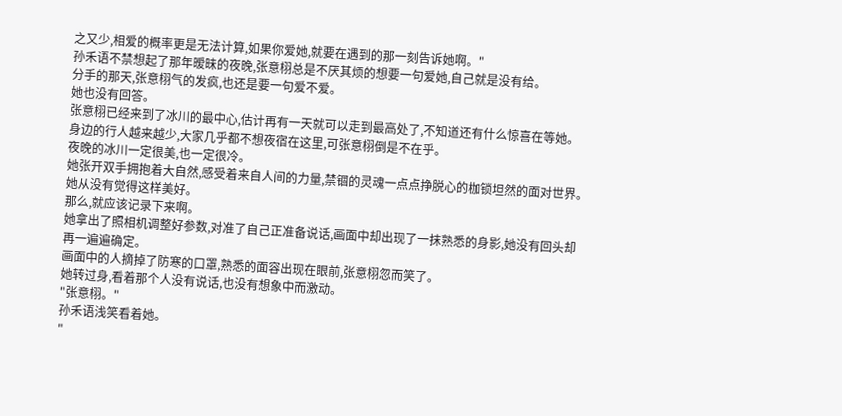之又少,相爱的概率更是无法计算,如果你爱她,就要在遇到的那一刻告诉她啊。"
孙禾语不禁想起了那年暧昧的夜晚,张意栩总是不厌其烦的想要一句爱她,自己就是没有给。
分手的那天,张意栩气的发疯,也还是要一句爱不爱。
她也没有回答。
张意栩已经来到了冰川的最中心,估计再有一天就可以走到最高处了,不知道还有什么惊喜在等她。
身边的行人越来越少,大家几乎都不想夜宿在这里,可张意栩倒是不在乎。
夜晚的冰川一定很美,也一定很冷。
她张开双手拥抱着大自然,感受着来自人间的力量,禁锢的灵魂一点点挣脱心的枷锁坦然的面对世界。
她从没有觉得这样美好。
那么,就应该记录下来啊。
她拿出了照相机调整好参数,对准了自己正准备说话,画面中却出现了一抹熟悉的身影,她没有回头却再一遍遍确定。
画面中的人摘掉了防寒的口罩,熟悉的面容出现在眼前,张意栩忽而笑了。
她转过身,看着那个人没有说话,也没有想象中而激动。
"张意栩。"
孙禾语浅笑看着她。
"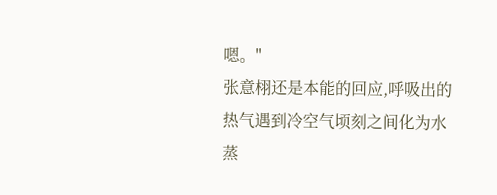嗯。"
张意栩还是本能的回应,呼吸出的热气遇到冷空气顷刻之间化为水蒸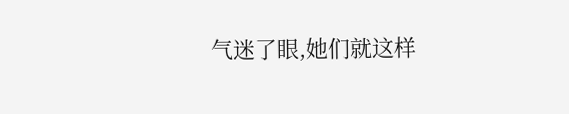气迷了眼,她们就这样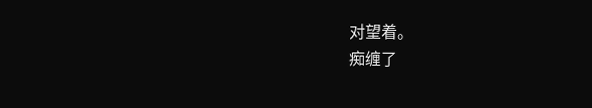对望着。
痴缠了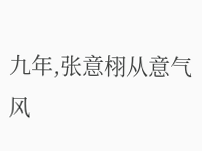九年,张意栩从意气风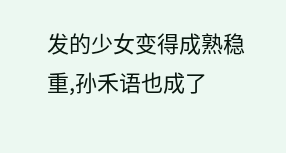发的少女变得成熟稳重,孙禾语也成了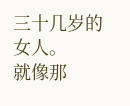三十几岁的女人。
就像那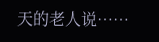天的老人说……